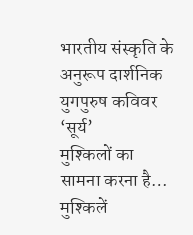भारतीय संस्कृति के अनुरूप दार्शनिक
युगपुरुष कविवर ‘सूर्य’
मुश्किलों का सामना करना है…
मुश्किलें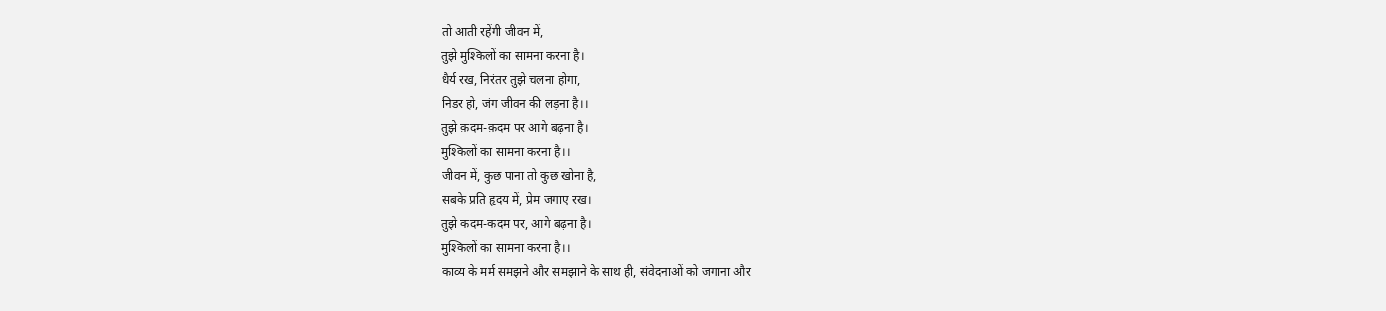तो आती रहेंगी जीवन में,
तुझे मुश्किलों का सामना करना है।
धैर्य रख, निरंतर तुझे चलना होगा,
निडर हो, जंग जीवन की लड़ना है।।
तुझे क़दम-क़दम पर आगे बढ़ना है।
मुश्किलों का सामना करना है।।
जीवन में, कुछ पाना तो कुछ खोना है,
सबके प्रति हृदय में, प्रेम जगाए रख।
तुझे कदम-कदम पर, आगे बढ़ना है।
मुश्किलों का सामना करना है।।
काव्य के मर्म समझने और समझाने के साथ ही, संवेदनाओं को जगाना और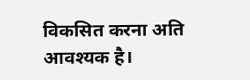विकसित करना अति आवश्यक है।